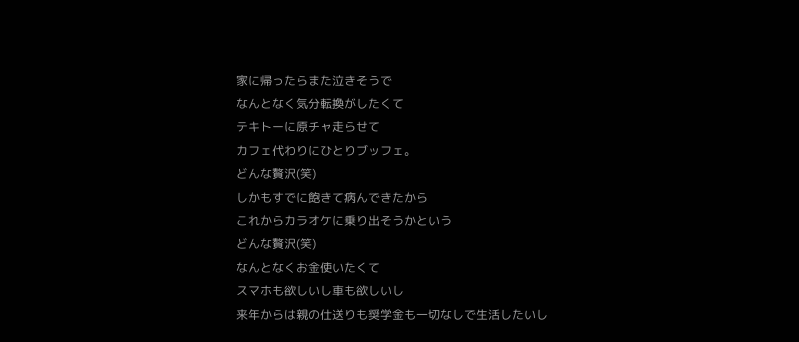家に帰ったらまた泣きそうで
なんとなく気分転換がしたくて
テキトーに原チャ走らせて
カフェ代わりにひとりブッフェ。
どんな贅沢(笑)
しかもすでに飽きて病んできたから
これからカラオケに乗り出そうかという
どんな贅沢(笑)
なんとなくお金使いたくて
スマホも欲しいし車も欲しいし
来年からは親の仕送りも奨学金も一切なしで生活したいし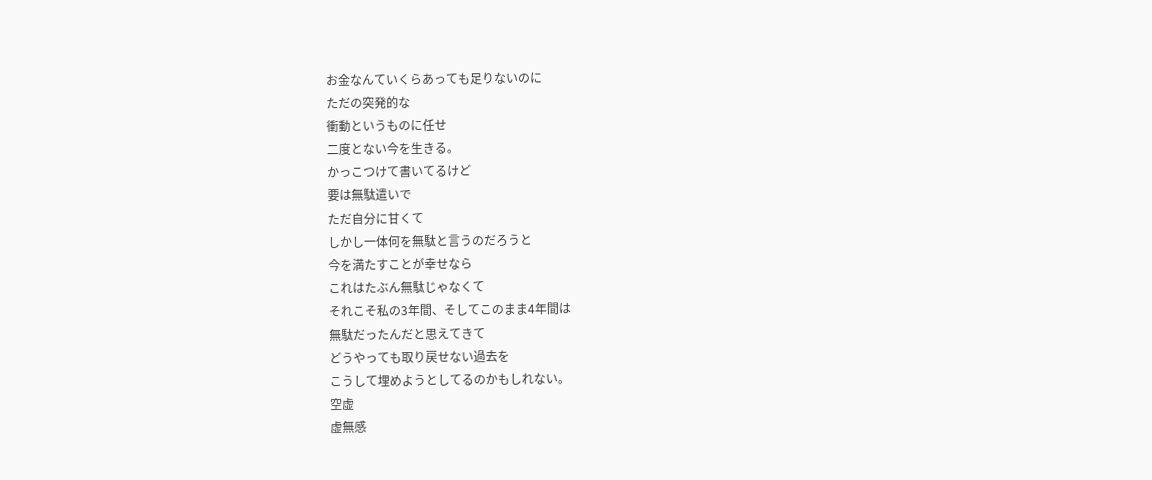お金なんていくらあっても足りないのに
ただの突発的な
衝動というものに任せ
二度とない今を生きる。
かっこつけて書いてるけど
要は無駄遣いで
ただ自分に甘くて
しかし一体何を無駄と言うのだろうと
今を満たすことが幸せなら
これはたぶん無駄じゃなくて
それこそ私の3年間、そしてこのまま4年間は
無駄だったんだと思えてきて
どうやっても取り戻せない過去を
こうして埋めようとしてるのかもしれない。
空虚
虚無感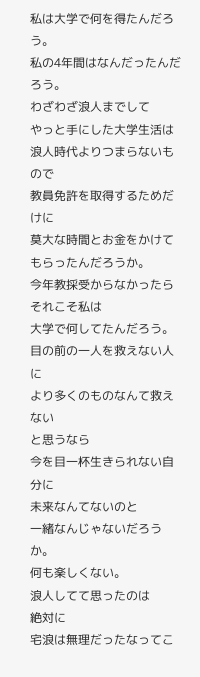私は大学で何を得たんだろう。
私の4年間はなんだったんだろう。
わざわざ浪人までして
やっと手にした大学生活は
浪人時代よりつまらないもので
教員免許を取得するためだけに
莫大な時間とお金をかけてもらったんだろうか。
今年教採受からなかったら
それこそ私は
大学で何してたんだろう。
目の前の一人を救えない人に
より多くのものなんて救えない
と思うなら
今を目一杯生きられない自分に
未来なんてないのと
一緒なんじゃないだろうか。
何も楽しくない。
浪人してて思ったのは
絶対に
宅浪は無理だったなってこ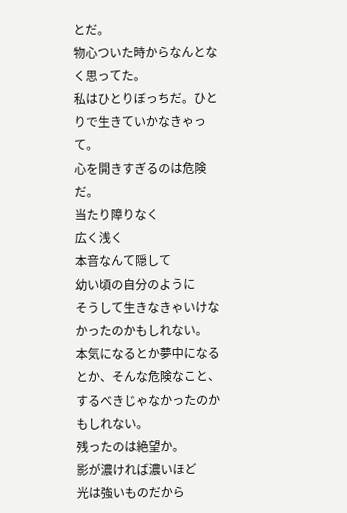とだ。
物心ついた時からなんとなく思ってた。
私はひとりぼっちだ。ひとりで生きていかなきゃって。
心を開きすぎるのは危険だ。
当たり障りなく
広く浅く
本音なんて隠して
幼い頃の自分のように
そうして生きなきゃいけなかったのかもしれない。
本気になるとか夢中になるとか、そんな危険なこと、するべきじゃなかったのかもしれない。
残ったのは絶望か。
影が濃ければ濃いほど
光は強いものだから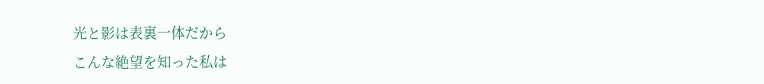光と影は表裏一体だから
こんな絶望を知った私は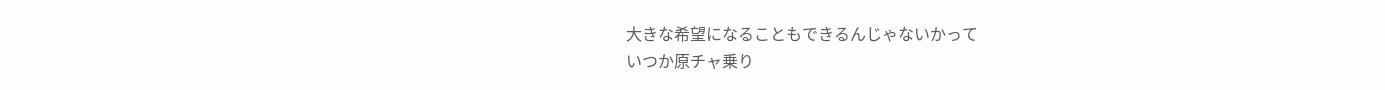大きな希望になることもできるんじゃないかって
いつか原チャ乗り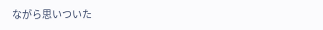ながら思いついた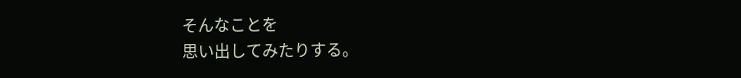そんなことを
思い出してみたりする。